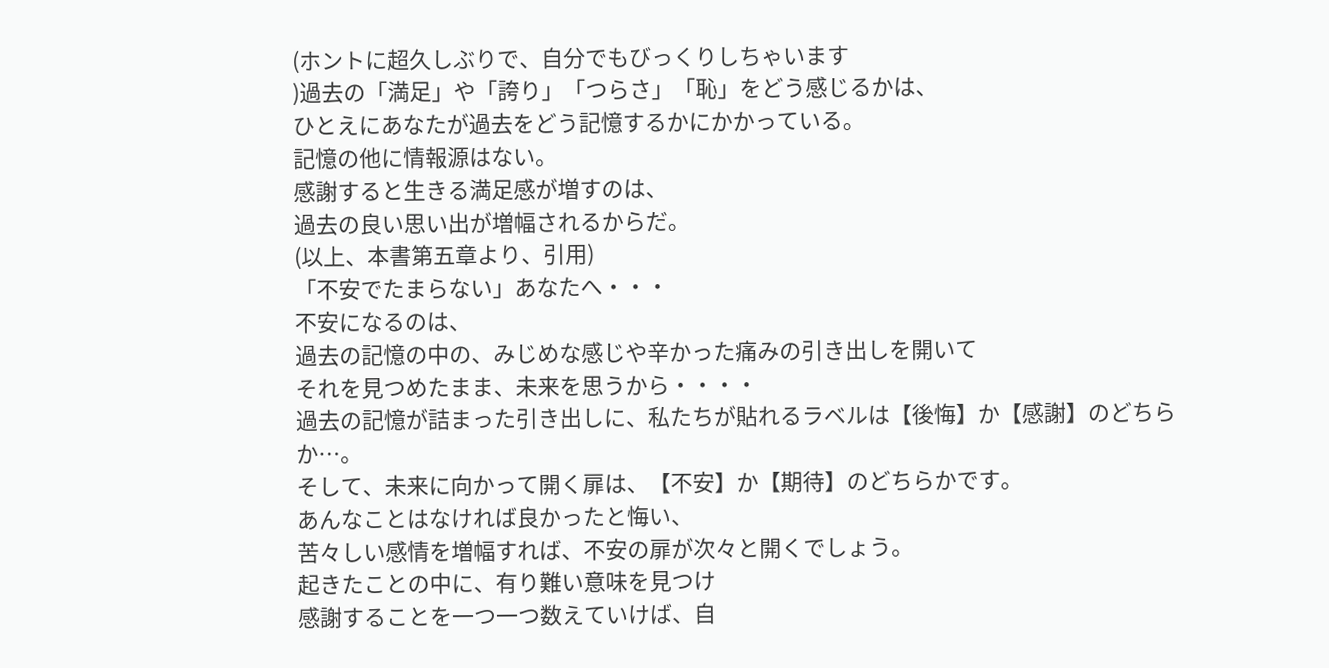(ホントに超久しぶりで、自分でもびっくりしちゃいます
)過去の「満足」や「誇り」「つらさ」「恥」をどう感じるかは、
ひとえにあなたが過去をどう記憶するかにかかっている。
記憶の他に情報源はない。
感謝すると生きる満足感が増すのは、
過去の良い思い出が増幅されるからだ。
(以上、本書第五章より、引用)
「不安でたまらない」あなたへ・・・
不安になるのは、
過去の記憶の中の、みじめな感じや辛かった痛みの引き出しを開いて
それを見つめたまま、未来を思うから・・・・
過去の記憶が詰まった引き出しに、私たちが貼れるラベルは【後悔】か【感謝】のどちらか…。
そして、未来に向かって開く扉は、【不安】か【期待】のどちらかです。
あんなことはなければ良かったと悔い、
苦々しい感情を増幅すれば、不安の扉が次々と開くでしょう。
起きたことの中に、有り難い意味を見つけ
感謝することを一つ一つ数えていけば、自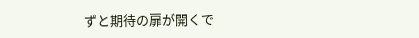ずと期待の扉が開くで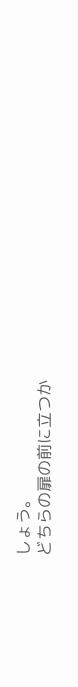しょう。
どちらの扉の前に立つか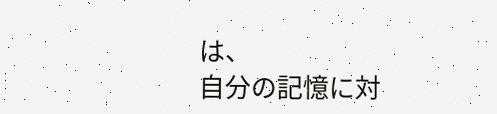は、
自分の記憶に対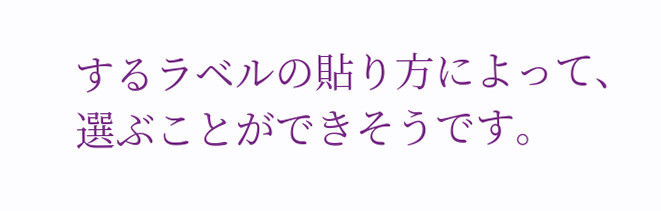するラベルの貼り方によって、選ぶことができそうです。